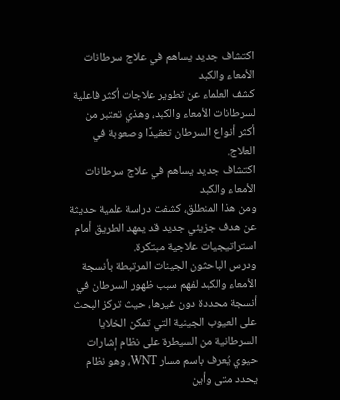اكتشاف جديد يساهم في علاج سرطانات الأمعاء والكبد
كشف العلماء عن تطوير علاجات أكثر فاعلية لسرطانات الأمعاء والكبد، وهذي تعتبر من أكثر أنواع السرطان تعقيدًا وصعوبة في العلاج.
اكتشاف جديد يساهم في علاج سرطانات الأمعاء والكبد
ومن هذا المنطلق، كشفت دراسة علمية حديثة عن هدف جزيئي جديد قد يمهد الطريق أمام استراتيجيات علاجية مبتكرة.
ودرس الباحثون الجينات المرتبطة بأنسجة الأمعاء والكبد لفهم سبب ظهور السرطان في أنسجة محددة دون غيرها، حيث تركز البحث على العيوب الجينية التي تمكن الخلايا السرطانية من السيطرة على نظام إشارات حيوي يُعرف باسم مسار WNT، وهو نظام يحدد متى وأين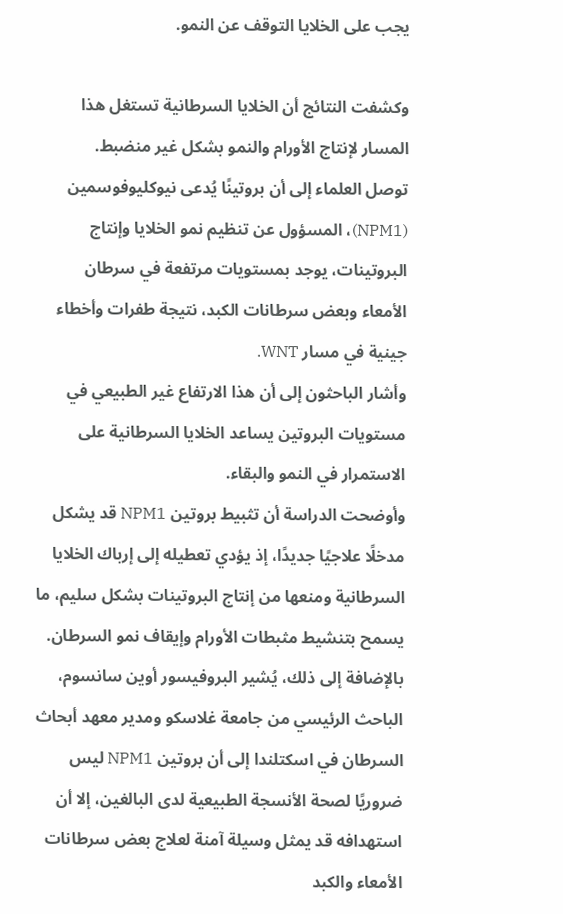يجب على الخلايا التوقف عن النمو.

وكشفت النتائج أن الخلايا السرطانية تستغل هذا المسار لإنتاج الأورام والنمو بشكل غير منضبط.
توصل العلماء إلى أن بروتينًا يُدعى نيوكليوفوسمين (NPM1)، المسؤول عن تنظيم نمو الخلايا وإنتاج البروتينات، يوجد بمستويات مرتفعة في سرطان الأمعاء وبعض سرطانات الكبد، نتيجة طفرات وأخطاء جينية في مسار WNT.
وأشار الباحثون إلى أن هذا الارتفاع غير الطبيعي في مستويات البروتين يساعد الخلايا السرطانية على الاستمرار في النمو والبقاء.
وأوضحت الدراسة أن تثبيط بروتين NPM1 قد يشكل مدخلًا علاجيًا جديدًا، إذ يؤدي تعطيله إلى إرباك الخلايا السرطانية ومنعها من إنتاج البروتينات بشكل سليم، ما يسمح بتنشيط مثبطات الأورام وإيقاف نمو السرطان.
بالإضافة إلى ذلك، يُشير البروفيسور أوين سانسوم، الباحث الرئيسي من جامعة غلاسكو ومدير معهد أبحاث السرطان في اسكتلندا إلى أن بروتين NPM1 ليس ضروريًا لصحة الأنسجة الطبيعية لدى البالغين، إلا أن استهدافه قد يمثل وسيلة آمنة لعلاج بعض سرطانات الأمعاء والكبد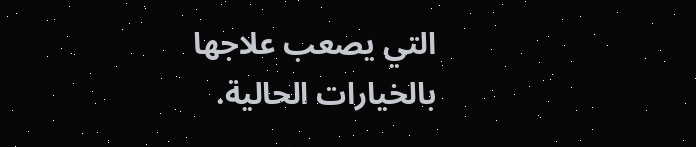التي يصعب علاجها بالخيارات الحالية.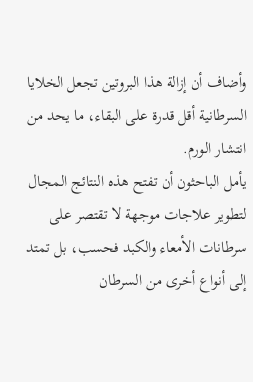وأضاف أن إزالة هذا البروتين تجعل الخلايا السرطانية أقل قدرة على البقاء، ما يحد من انتشار الورم.
يأمل الباحثون أن تفتح هذه النتائج المجال لتطوير علاجات موجهة لا تقتصر على سرطانات الأمعاء والكبد فحسب، بل تمتد إلى أنواع أخرى من السرطان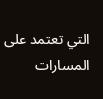التي تعتمد على المسارات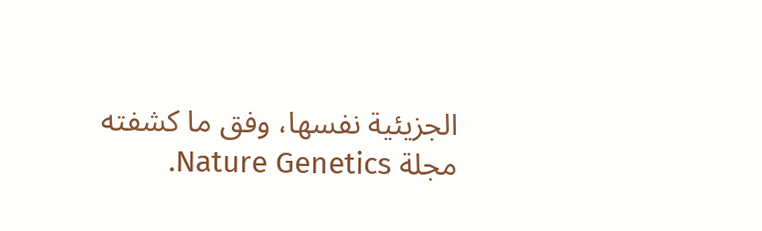الجزيئية نفسها، وفق ما كشفته مجلة Nature Genetics.